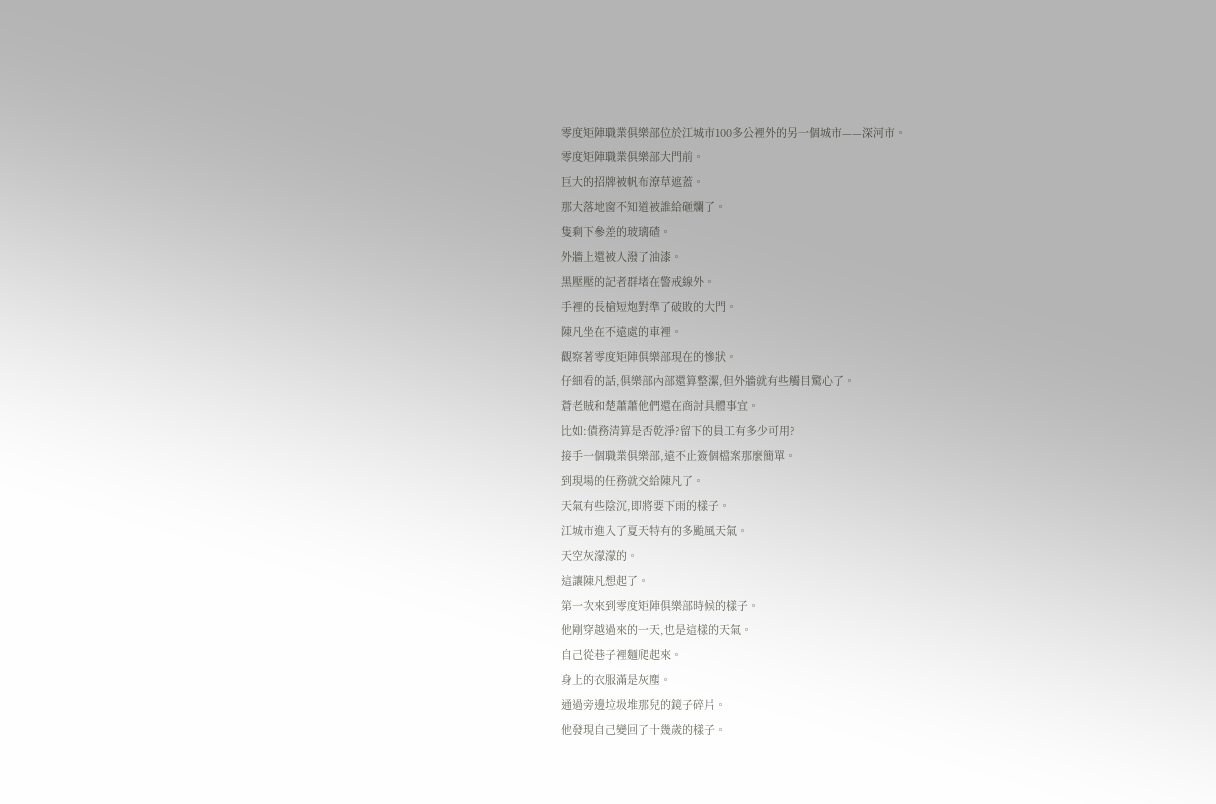零度矩陣職業俱樂部位於江城市100多公裡外的另一個城市——深河市。
零度矩陣職業俱樂部大門前。
巨大的招牌被帆布潦草遮蓋。
那大落地窗不知道被誰給砸爛了。
隻剩下參差的玻璃碴。
外牆上還被人潑了油漆。
黑壓壓的記者群堵在警戒線外。
手裡的長槍短炮對準了破敗的大門。
陳凡坐在不遠處的車裡。
觀察著零度矩陣俱樂部現在的慘狀。
仔細看的話,俱樂部內部還算整潔,但外牆就有些觸目驚心了。
蒼老賊和楚蕭蕭他們還在商討具體事宜。
比如:債務清算是否乾淨?留下的員工有多少可用?
接手一個職業俱樂部,遠不止簽個檔案那麼簡單。
到現場的任務就交給陳凡了。
天氣有些陰沉,即將要下雨的樣子。
江城市進入了夏天特有的多颱風天氣。
天空灰濛濛的。
這讓陳凡想起了。
第一次來到零度矩陣俱樂部時候的樣子。
他剛穿越過來的一天,也是這樣的天氣。
自己從巷子裡麵爬起來。
身上的衣服滿是灰塵。
通過旁邊垃圾堆那兒的鏡子碎片。
他發現自己變回了十幾歲的樣子。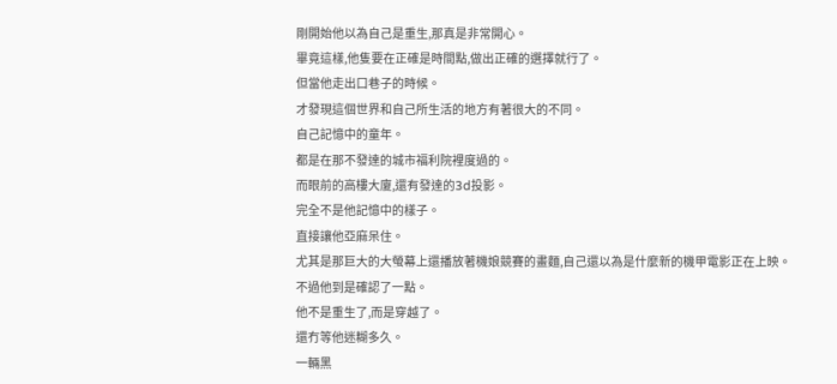剛開始他以為自己是重生,那真是非常開心。
畢竟這樣,他隻要在正確是時間點,做出正確的選擇就行了。
但當他走出口巷子的時候。
才發現這個世界和自己所生活的地方有著很大的不同。
自己記憶中的童年。
都是在那不發達的城市福利院裡度過的。
而眼前的高樓大廈,還有發達的3d投影。
完全不是他記憶中的樣子。
直接讓他亞麻呆住。
尤其是那巨大的大螢幕上還播放著機娘競賽的畫麵,自己還以為是什麼新的機甲電影正在上映。
不過他到是確認了一點。
他不是重生了,而是穿越了。
還冇等他迷糊多久。
一輛黑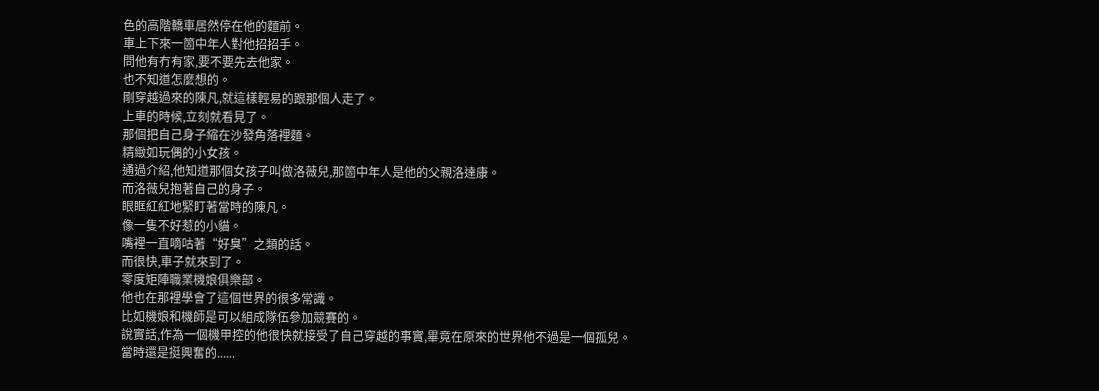色的高階轎車居然停在他的麵前。
車上下來一箇中年人對他招招手。
問他有冇有家,要不要先去他家。
也不知道怎麼想的。
剛穿越過來的陳凡,就這樣輕易的跟那個人走了。
上車的時候,立刻就看見了。
那個把自己身子縮在沙發角落裡麵。
精緻如玩偶的小女孩。
通過介紹,他知道那個女孩子叫做洛薇兒,那箇中年人是他的父親洛達康。
而洛薇兒抱著自己的身子。
眼眶紅紅地緊盯著當時的陳凡。
像一隻不好惹的小貓。
嘴裡一直嘀咕著“好臭”之類的話。
而很快,車子就來到了。
零度矩陣職業機娘俱樂部。
他也在那裡學會了這個世界的很多常識。
比如機娘和機師是可以組成隊伍參加競賽的。
說實話,作為一個機甲控的他很快就接受了自己穿越的事實,畢竟在原來的世界他不過是一個孤兒。
當時還是挺興奮的......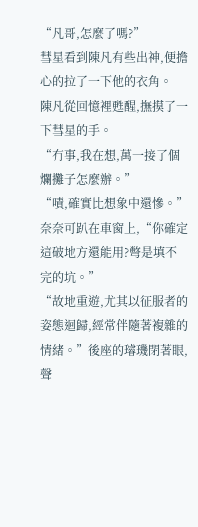“凡哥,怎麼了嗎?”
彗星看到陳凡有些出神,便擔心的拉了一下他的衣角。
陳凡從回憶裡甦醒,撫摸了一下彗星的手。
“冇事,我在想,萬一接了個爛攤子怎麼辦。”
“嘖,確實比想象中還慘。”奈奈可趴在車窗上,“你確定這破地方還能用?彆是填不完的坑。”
“故地重遊,尤其以征服者的姿態迴歸,經常伴隨著複雜的情緒。”後座的璿璣閉著眼,聲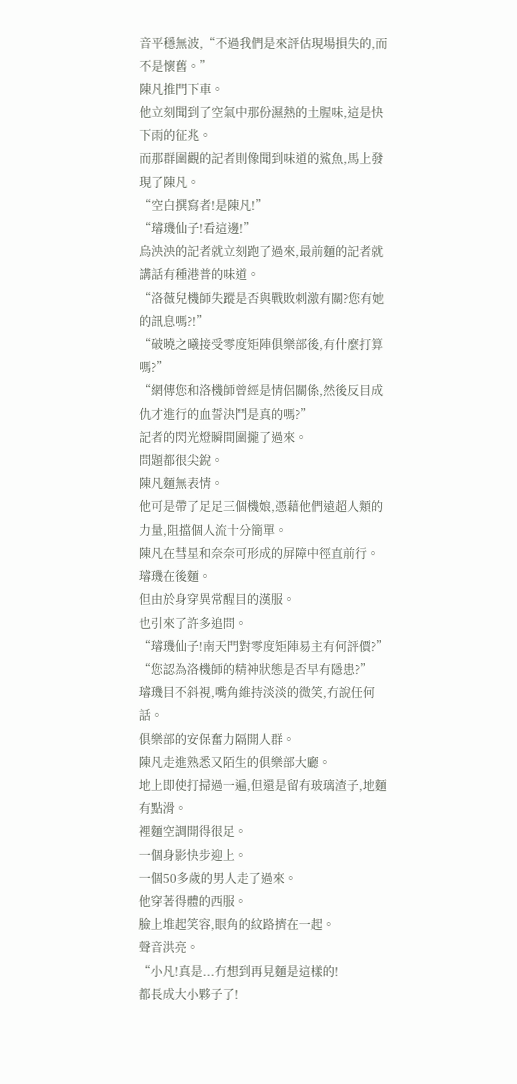音平穩無波,“不過我們是來評估現場損失的,而不是懷舊。”
陳凡推門下車。
他立刻聞到了空氣中那份濕熱的土腥味,這是快下雨的征兆。
而那群圍觀的記者則像聞到味道的鯊魚,馬上發現了陳凡。
“空白撰寫者!是陳凡!”
“璿璣仙子!看這邊!”
烏泱泱的記者就立刻跑了過來,最前麵的記者就講話有種港普的味道。
“洛薇兒機師失蹤是否與戰敗刺激有關?您有她的訊息嗎?!”
“破曉之曦接受零度矩陣俱樂部後,有什麼打算嗎?”
“網傳您和洛機師曾經是情侶關係,然後反目成仇才進行的血誓決鬥是真的嗎?”
記者的閃光燈瞬間圍攏了過來。
問題都很尖銳。
陳凡麵無表情。
他可是帶了足足三個機娘,憑藉他們遠超人類的力量,阻擋個人流十分簡單。
陳凡在彗星和奈奈可形成的屏障中徑直前行。
璿璣在後麵。
但由於身穿異常醒目的漢服。
也引來了許多追問。
“璿璣仙子!南天門對零度矩陣易主有何評價?”
“您認為洛機師的精神狀態是否早有隱患?”
璿璣目不斜視,嘴角維持淡淡的微笑,冇說任何話。
俱樂部的安保奮力隔開人群。
陳凡走進熟悉又陌生的俱樂部大廳。
地上即使打掃過一遍,但還是留有玻璃渣子,地麵有點滑。
裡麵空調開得很足。
一個身影快步迎上。
一個50多歲的男人走了過來。
他穿著得體的西服。
臉上堆起笑容,眼角的紋路擠在一起。
聲音洪亮。
“小凡!真是...冇想到再見麵是這樣的!
都長成大小夥子了!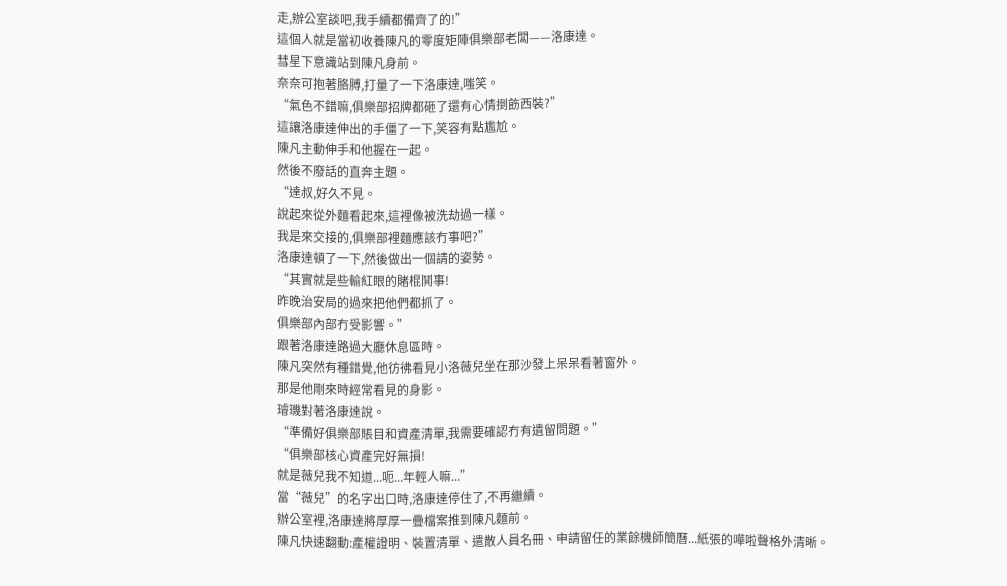走,辦公室談吧,我手續都備齊了的!”
這個人就是當初收養陳凡的零度矩陣俱樂部老闆——洛康達。
彗星下意識站到陳凡身前。
奈奈可抱著胳膊,打量了一下洛康達,嗤笑。
“氣色不錯嘛,俱樂部招牌都砸了還有心情捯飭西裝?”
這讓洛康達伸出的手僵了一下,笑容有點尷尬。
陳凡主動伸手和他握在一起。
然後不廢話的直奔主題。
“達叔,好久不見。
說起來從外麵看起來,這裡像被洗劫過一樣。
我是來交接的,俱樂部裡麵應該冇事吧?”
洛康達頓了一下,然後做出一個請的姿勢。
“其實就是些輸紅眼的賭棍鬨事!
昨晚治安局的過來把他們都抓了。
俱樂部內部冇受影響。”
跟著洛康達路過大廳休息區時。
陳凡突然有種錯覺,他彷彿看見小洛薇兒坐在那沙發上呆呆看著窗外。
那是他剛來時經常看見的身影。
璿璣對著洛康達說。
“準備好俱樂部賬目和資產清單,我需要確認冇有遺留問題。”
“俱樂部核心資產完好無損!
就是薇兒我不知道...呃...年輕人嘛...”
當“薇兒”的名字出口時,洛康達停住了,不再繼續。
辦公室裡,洛康達將厚厚一疊檔案推到陳凡麵前。
陳凡快速翻動:產權證明、裝置清單、遣散人員名冊、申請留任的業餘機師簡曆...紙張的嘩啦聲格外清晰。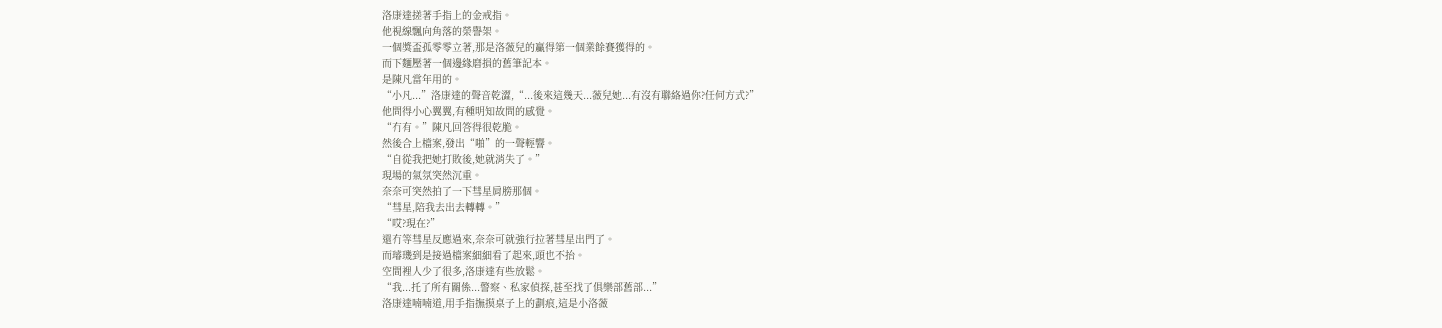洛康達搓著手指上的金戒指。
他視線飄向角落的榮譽架。
一個獎盃孤零零立著,那是洛薇兒的贏得第一個業餘賽獲得的。
而下麵壓著一個邊緣磨損的舊筆記本。
是陳凡當年用的。
“小凡...”洛康達的聲音乾澀,“...後來這幾天...薇兒她...有沒有聯絡過你?任何方式?”
他問得小心翼翼,有種明知故問的感覺。
“冇有。”陳凡回答得很乾脆。
然後合上檔案,發出“啪”的一聲輕響。
“自從我把她打敗後,她就消失了。”
現場的氣氛突然沉重。
奈奈可突然拍了一下彗星肩膀那個。
“彗星,陪我去出去轉轉。”
“哎?現在?”
還冇等彗星反應過來,奈奈可就強行拉著彗星出門了。
而璿璣到是接過檔案細細看了起來,頭也不抬。
空間裡人少了很多,洛康達有些放鬆。
“我...托了所有關係...警察、私家偵探,甚至找了俱樂部舊部...”
洛康達喃喃道,用手指撫摸桌子上的劃痕,這是小洛薇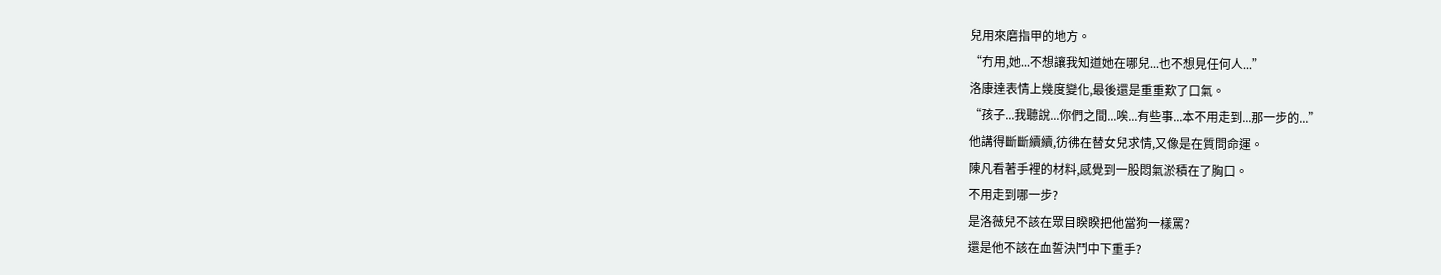兒用來磨指甲的地方。
“冇用,她...不想讓我知道她在哪兒...也不想見任何人...”
洛康達表情上幾度變化,最後還是重重歎了口氣。
“孩子...我聽說...你們之間...唉...有些事...本不用走到...那一步的...”
他講得斷斷續續,彷彿在替女兒求情,又像是在質問命運。
陳凡看著手裡的材料,感覺到一股悶氣淤積在了胸口。
不用走到哪一步?
是洛薇兒不該在眾目睽睽把他當狗一樣罵?
還是他不該在血誓決鬥中下重手?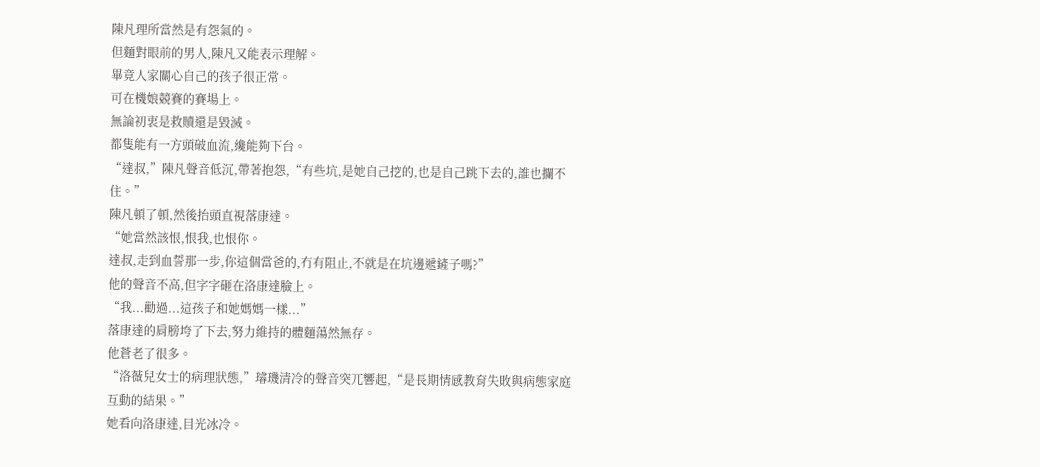陳凡理所當然是有怨氣的。
但麵對眼前的男人,陳凡又能表示理解。
畢竟人家關心自己的孩子很正常。
可在機娘競賽的賽場上。
無論初衷是救贖還是毀滅。
都隻能有一方頭破血流,纔能夠下台。
“達叔,”陳凡聲音低沉,帶著抱怨,“有些坑,是她自己挖的,也是自己跳下去的,誰也攔不住。”
陳凡頓了頓,然後抬頭直視落康達。
“她當然該恨,恨我,也恨你。
達叔,走到血誓那一步,你這個當爸的,冇有阻止,不就是在坑邊遞鏟子嗎?”
他的聲音不高,但字字砸在洛康達臉上。
“我...勸過...這孩子和她媽媽一樣...”
落康達的肩膀垮了下去,努力維持的體麵蕩然無存。
他蒼老了很多。
“洛薇兒女士的病理狀態,”璿璣清冷的聲音突兀響起,“是長期情感教育失敗與病態家庭互動的結果。”
她看向洛康達,目光冰冷。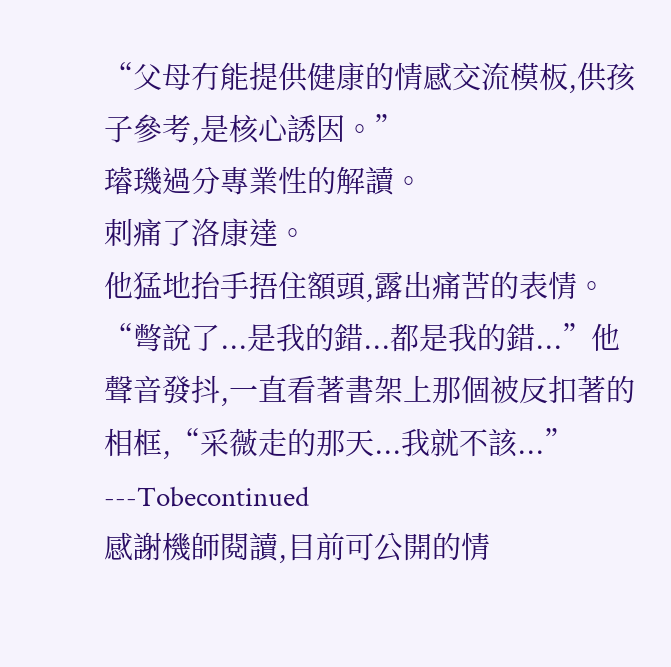“父母冇能提供健康的情感交流模板,供孩子參考,是核心誘因。”
璿璣過分專業性的解讀。
刺痛了洛康達。
他猛地抬手捂住額頭,露出痛苦的表情。
“彆說了...是我的錯...都是我的錯...”他聲音發抖,一直看著書架上那個被反扣著的相框,“采薇走的那天...我就不該...”
---Tobecontinued
感謝機師閱讀,目前可公開的情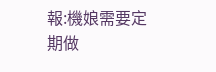報:機娘需要定期做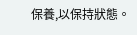保養,以保持狀態。